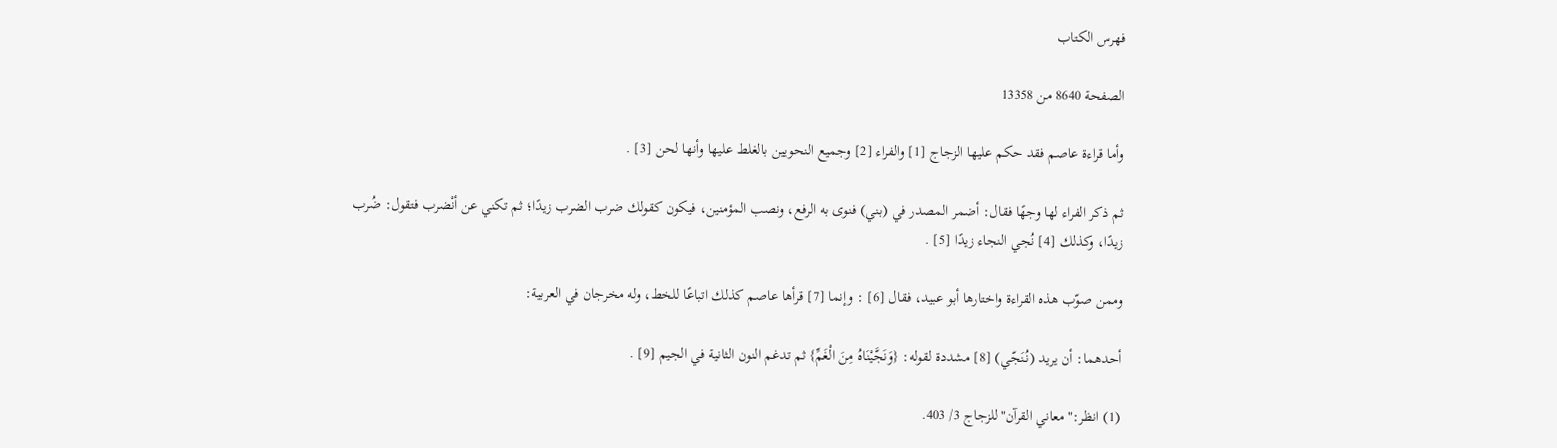فهرس الكتاب

الصفحة 8640 من 13358

وأما قراءة عاصم فقد حكم عليها الزجاج [1] والفراء [2] وجميع النحويين بالغلط عليها وأنها لحن [3] .

ثم ذكر الفراء لها وجهًا فقال: أضمر المصدر في (بني) فنوى به الرفع، ونصب المؤمنين، فيكون كقولك ضرب الضرب زيدًا؛ ثم تكني عن أنْضرب فتقول: ضُرب زيدًا، وكذلك [4] نُجي النجاء زيدًا [5] .

وممن صوّب هذه القراءة واختارها أبو عبيد، فقال [6] : وإنما [7] قرأها عاصم كذلك اتباعًا للخط، وله مخرجان في العربية:

أحدهما: أن يريد (نُنَجّي) [8] مشددة لقوله: {وَنَجَّيْنَاهُ مِنَ الْغَمِّ} ثم تدغم النون الثانية في الجيم [9] .

(1) انظر:"معاني القرآن"للزجاج 3/ 403.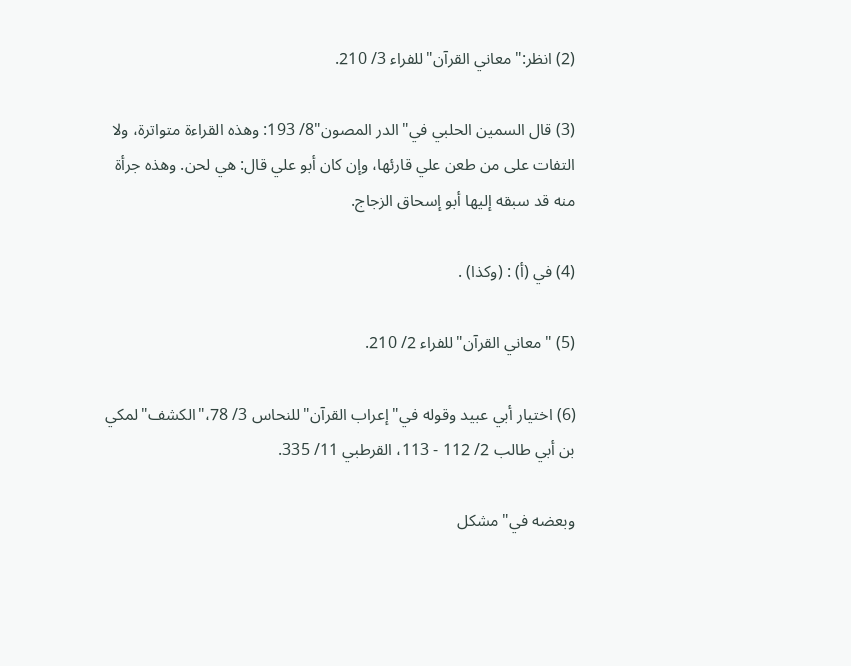(2) انظر:"معاني القرآن"للفراء 3/ 210.

(3) قال السمين الحلبي في"الدر المصون"8/ 193: وهذه القراءة متواترة، ولا التفات على من طعن علي قارئها، وإن كان أبو علي قال: هي لحن. وهذه جرأة منه قد سبقه إليها أبو إسحاق الزجاج.

(4) في (أ) : (وكذا) .

(5) "معاني القرآن"للفراء 2/ 210.

(6) اختيار أبي عبيد وقوله في"إعراب القرآن"للنحاس 3/ 78،"الكشف"لمكي بن أبي طالب 2/ 112 - 113، القرطبي 11/ 335.

وبعضه في"مشكل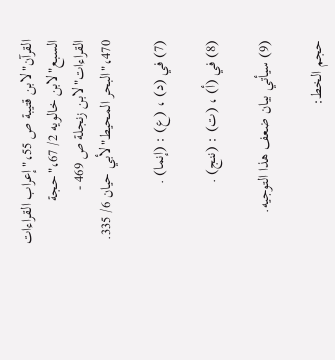القرآن"لابن قتيبة ص 55،"إعراب القراءات السبع"لابن خالويه 2/ 67،"حجة القراءات"لابن زنجلة ص 469 - 470،"البحر المحيط"لأبي حيان 6/ 335.

(7) في (د) ، (ع) : (إنما) .

(8) في (أ) ، (ت) : (ننج) .

(9) سيأتي بيان ضعف هذا التوجيه.

حجم الخط: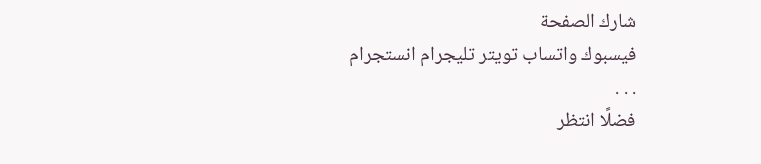شارك الصفحة
فيسبوك واتساب تويتر تليجرام انستجرام
. . .
فضلًا انتظر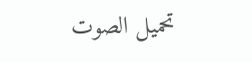تحميل الصوت